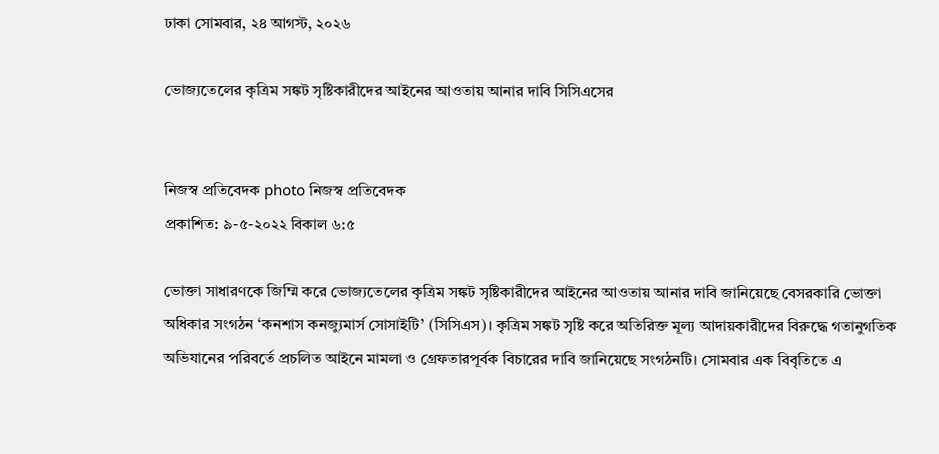ঢাকা সোমবার, ২৪ আগস্ট, ২০২৬

ভোজ্যতেলের কৃত্রিম সঙ্কট সৃষ্টিকারীদের আইনের আওতায় আনার দাবি সিসিএসের


নিজস্ব প্রতিবেদক photo নিজস্ব প্রতিবেদক
প্রকাশিত: ৯-৫-২০২২ বিকাল ৬:৫

ভোক্তা সাধারণকে জিম্মি করে ভোজ্যতেলের কৃত্রিম সঙ্কট সৃষ্টিকারীদের আইনের আওতায় আনার দাবি জানিয়েছে বেসরকারি ভোক্তা অধিকার সংগঠন ‘কনশাস কনজ্যুমার্স সোসাইটি’ (সিসিএস)। কৃত্রিম সঙ্কট সৃষ্টি করে অতিরিক্ত মূল্য আদায়কারীদের বিরুদ্ধে গতানুগতিক অভিযানের পরিবর্তে প্রচলিত আইনে মামলা ও গ্রেফতারপূর্বক বিচারের দাবি জানিয়েছে সংগঠনটি। সোমবার এক বিবৃতিতে এ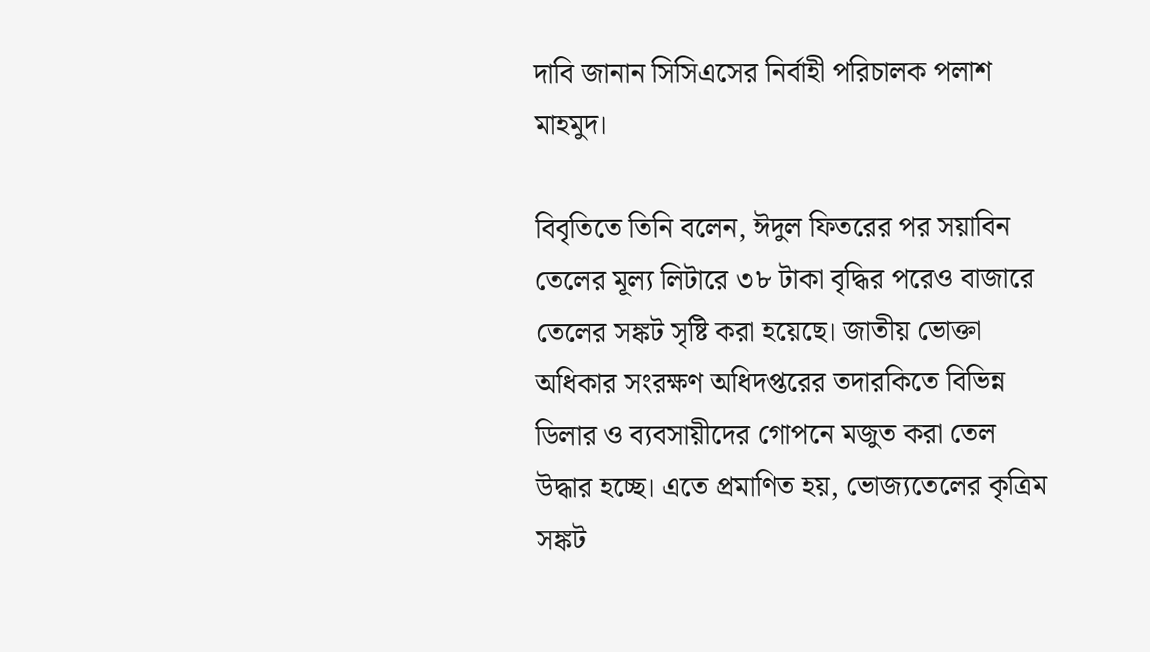দাবি জানান সিসিএসের নির্বাহী পরিচালক পলাশ মাহমুদ।

বিবৃতিতে তিনি বলেন, ঈদুল ফিতরের পর সয়াবিন তেলের মূল্য লিটারে ৩৮ টাকা বৃদ্ধির পরেও বাজারে তেলের সঙ্কট সৃষ্টি করা হয়েছে। জাতীয় ভোক্তা অধিকার সংরক্ষণ অধিদপ্তরের তদারকিতে বিভিন্ন ডিলার ও ব্যবসায়ীদের গোপনে মজুত করা তেল উদ্ধার হচ্ছে। এতে প্রমাণিত হয়, ভোজ্যতেলের কৃত্রিম সঙ্কট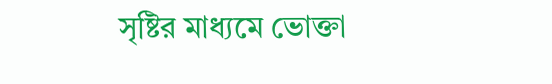সৃষ্টির মাধ্যমে ভোক্তা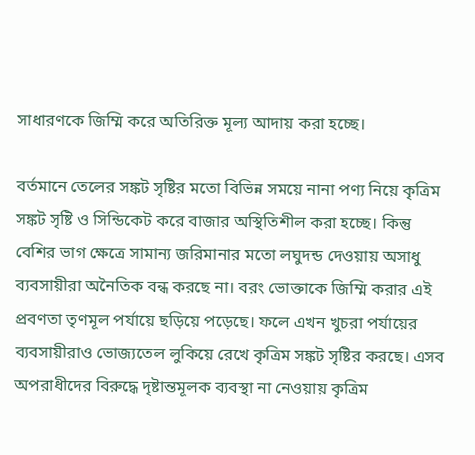সাধারণকে জিম্মি করে অতিরিক্ত মূল্য আদায় করা হচ্ছে।

বর্তমানে তেলের সঙ্কট সৃষ্টির মতো বিভিন্ন সময়ে নানা পণ্য নিয়ে কৃত্রিম সঙ্কট সৃষ্টি ও সিন্ডিকেট করে বাজার অস্থিতিশীল করা হচ্ছে। কিন্তু বেশির ভাগ ক্ষেত্রে সামান্য জরিমানার মতো লঘুদন্ড দেওয়ায় অসাধু ব্যবসায়ীরা অনৈতিক বন্ধ করছে না। বরং ভোক্তাকে জিম্মি করার এই প্রবণতা তৃণমূল পর্যায়ে ছড়িয়ে পড়েছে। ফলে এখন খুচরা পর্যায়ের ব্যবসায়ীরাও ভোজ্যতেল লুকিয়ে রেখে কৃত্রিম সঙ্কট সৃষ্টির করছে। এসব অপরাধীদের বিরুদ্ধে দৃষ্টান্তমূলক ব্যবস্থা না নেওয়ায় কৃত্রিম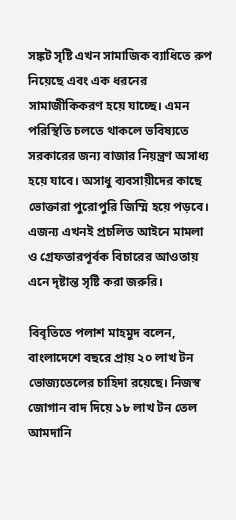সঙ্কট সৃষ্টি এখন সামাজিক ব্যাধিতে রুপ নিয়েছে এবং এক ধরনের সামাজীকিকরণ হয়ে যাচ্ছে। এমন পরিস্থিতি চলতে থাকলে ভবিষ্যতে সরকারের জন্য বাজার নিয়ন্ত্রণ অসাধ্য হয়ে যাবে। অসাধু ব্যবসায়ীদের কাছে ভোক্তারা পুরোপুরি জিম্মি হয়ে পড়বে। এজন্য এখনই প্রচলিত আইনে মামলা ও গ্রেফতারপূর্বক বিচারের আওতায় এনে দৃষ্টান্ত সৃষ্টি করা জরুরি।

বিবৃতিতে পলাশ মাহমুদ বলেন, বাংলাদেশে বছরে প্রায় ২০ লাখ টন ভোজ্যতেলের চাহিদা রয়েছে। নিজস্ব জোগান বাদ দিয়ে ১৮ লাখ টন তেল আমদানি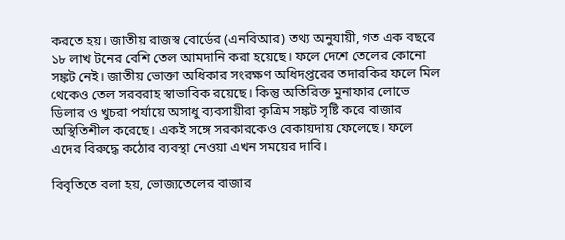করতে হয়। জাতীয় রাজস্ব বোর্ডের (এনবিআর) তথ্য অনুযায়ী, গত এক বছরে ১৮ লাখ টনের বেশি তেল আমদানি করা হয়েছে। ফলে দেশে তেলের কোনো সঙ্কট নেই। জাতীয় ভোক্তা অধিকার সংরক্ষণ অধিদপ্তরের তদারকির ফলে মিল থেকেও তেল সরবরাহ স্বাভাবিক রয়েছে। কিন্তু অতিরিক্ত মুনাফার লোভে ডিলার ও খুচরা পর্যায়ে অসাধু ব্যবসায়ীরা কৃত্রিম সঙ্কট সৃষ্টি করে বাজার অস্থিতিশীল করেছে। একই সঙ্গে সরকারকেও বেকায়দায় ফেলেছে। ফলে এদের বিরুদ্ধে কঠোর ব্যবস্থা নেওয়া এখন সময়ের দাবি।

বিবৃতিতে বলা হয়, ভোজ্যতেলের বাজার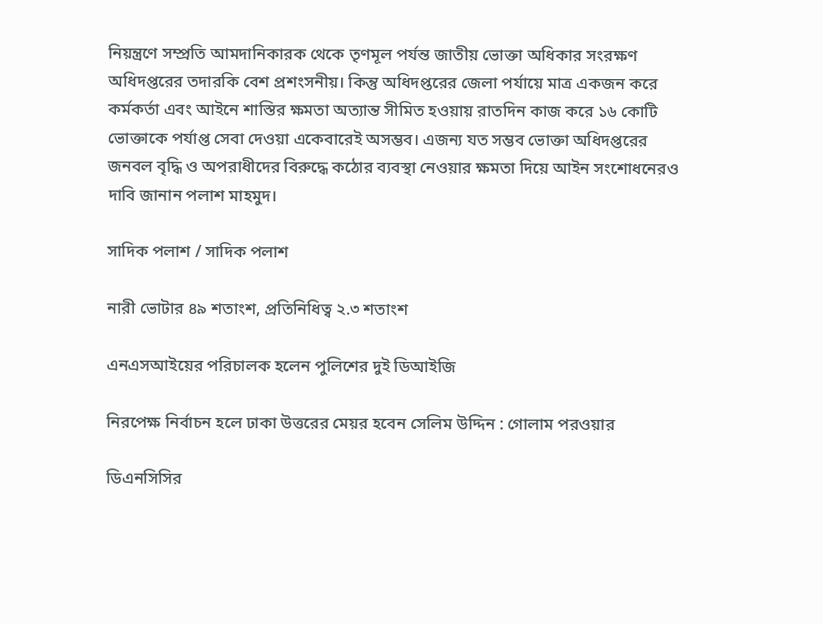নিয়ন্ত্রণে সম্প্রতি আমদানিকারক থেকে তৃণমূল পর্যন্ত জাতীয় ভোক্তা অধিকার সংরক্ষণ অধিদপ্তরের তদারকি বেশ প্রশংসনীয়। কিন্তু অধিদপ্তরের জেলা পর্যায়ে মাত্র একজন করে কর্মকর্তা এবং আইনে শাস্তির ক্ষমতা অত্যান্ত সীমিত হওয়ায় রাতদিন কাজ করে ১৬ কোটি ভোক্তাকে পর্যাপ্ত সেবা দেওয়া একেবারেই অসম্ভব। এজন্য যত সম্ভব ভোক্তা অধিদপ্তরের জনবল বৃদ্ধি ও অপরাধীদের বিরুদ্ধে কঠোর ব্যবস্থা নেওয়ার ক্ষমতা দিয়ে আইন সংশোধনেরও দাবি জানান পলাশ মাহমুদ।

সাদিক পলাশ / সাদিক পলাশ

নারী ভোটার ৪৯ শতাংশ, প্রতিনিধিত্ব ২.৩ শতাংশ

এনএসআইয়ের পরিচালক হলেন পুলিশের দুই ডিআইজি

নিরপেক্ষ নির্বাচন হলে ঢাকা উত্তরের মেয়র হবেন সেলিম উদ্দিন : গোলাম পরওয়ার

ডিএনসিসির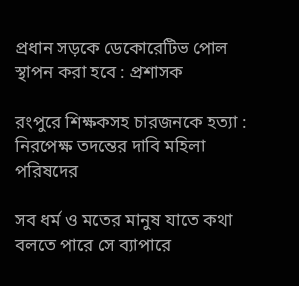প্রধান সড়কে ডেকোরেটিভ পোল স্থাপন করা হবে : প্রশাসক

রংপুরে শিক্ষকসহ চারজনকে হত্যা : নিরপেক্ষ তদন্তের দাবি মহিলা পরিষদের

সব ধর্ম ও মতের মানুষ যাতে কথা বলতে পারে সে ব্যাপারে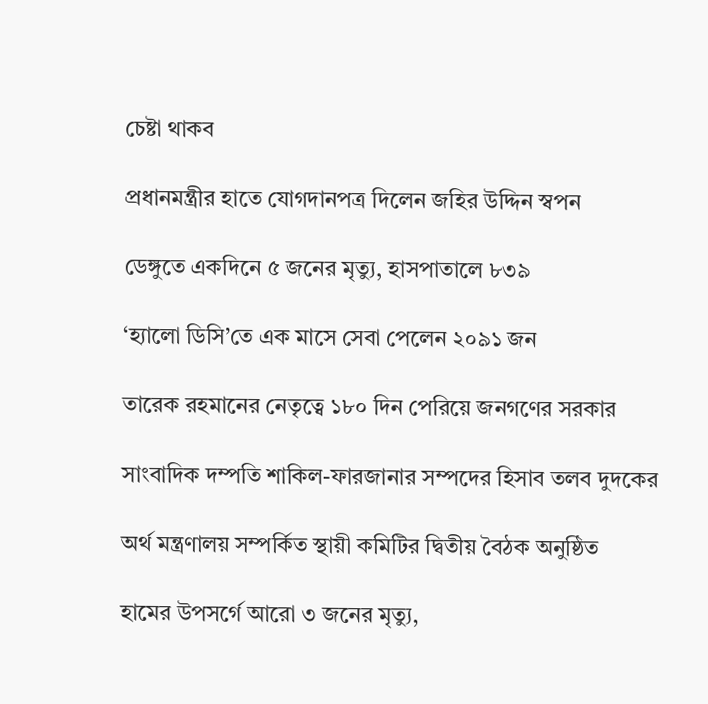চেষ্টা থাকব

প্রধানমন্ত্রীর হাতে যোগদানপত্র দিলেন জহির উদ্দিন স্বপন

ডেঙ্গুতে একদিনে ৫ জনের মৃত্যু, হাসপাতালে ৮৩৯

‘হ্যালো ডিসি’তে এক মাসে সেবা পেলেন ২০৯১ জন

তারেক রহমানের নেতৃত্বে ১৮০ দিন পেরিয়ে জনগণের সরকার

সাংবাদিক দম্পতি শাকিল-ফারজানার সম্পদের হিসাব তলব দুদকের

অর্থ মন্ত্রণালয় সম্পর্কিত স্থায়ী কমিটির দ্বিতীয় বৈঠক অনুষ্ঠিত

হামের উপসর্গে আরো ৩ জনের মৃত্যু,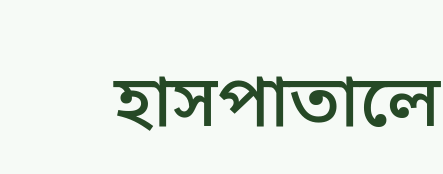হাসপাতালে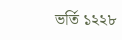ভর্তি ১২২৮